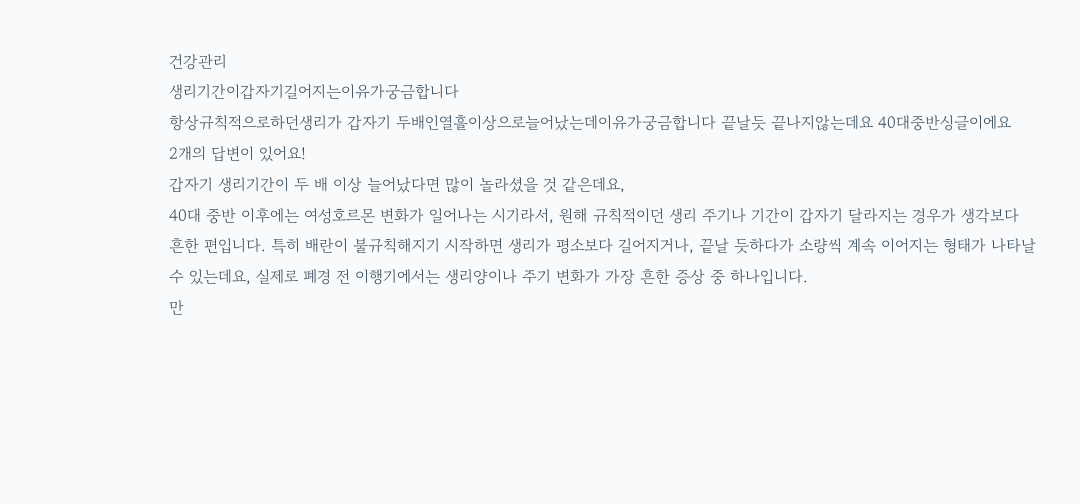건강관리
생리기간이갑자기길어지는이유가궁금합니다
항상규칙적으로하던생리가 갑자기 두배인열흘이상으로늘어났는데이유가궁금합니다 끝날듯 끝나지않는데요 40대중반싱글이에요
2개의 답변이 있어요!
갑자기 생리기간이 두 배 이상 늘어났다면 많이 놀라셨을 것 같은데요,
40대 중반 이후에는 여성호르몬 변화가 일어나는 시기라서, 원해 규칙적이던 생리 주기나 기간이 갑자기 달라지는 경우가 생각보다 흔한 편입니다. 특히 배란이 불규칙해지기 시작하면 생리가 평소보다 길어지거나, 끝날 듯하다가 소량씩 계속 이어지는 형태가 나타날 수 있는데요, 실제로 폐경 전 이행기에서는 생리양이나 주기 변화가 가장 흔한 증상 중 하나입니다.
만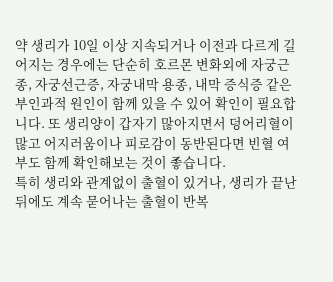약 생리가 10일 이상 지속되거나 이전과 다르게 길어지는 경우에는 단순히 호르몬 변화외에 자궁근종, 자궁선근증, 자궁내막 용종, 내막 증식증 같은 부인과적 원인이 함께 있을 수 있어 확인이 필요합니다. 또 생리양이 갑자기 많아지면서 덩어리혈이 많고 어지러움이나 피로감이 동반된다면 빈혈 여부도 함께 확인해보는 것이 좋습니다.
특히 생리와 관계없이 출혈이 있거나, 생리가 끝난 뒤에도 계속 묻어나는 출혈이 반복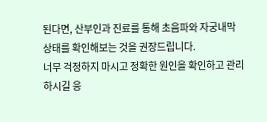된다면, 산부인과 진료를 통해 초음파와 자궁내막 상태를 확인해보는 것을 권장드립니다.
너무 걱정하지 마시고 정확한 원인을 확인하고 관리하시길 응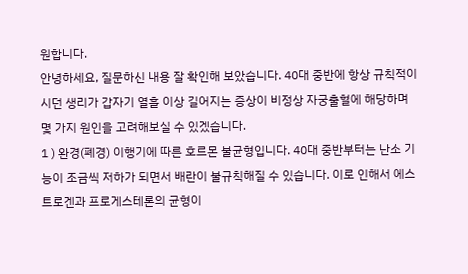원합니다.
안녕하세요, 질문하신 내용 잘 확인해 보았습니다. 40대 중반에 항상 규칙적이시던 생리가 갑자기 열흘 이상 길어지는 증상이 비정상 자궁출혈에 해당하며 몇 가지 원인을 고려해보실 수 있겠습니다.
1 ) 완경(폐경) 이행기에 따른 호르몬 불균형입니다. 40대 중반부터는 난소 기능이 조금씩 저하가 되면서 배란이 불규칙해질 수 있습니다. 이로 인해서 에스트로겐과 프로게스테론의 균형이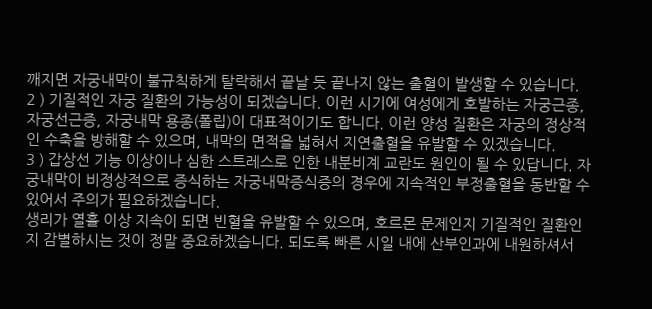깨지면 자궁내막이 불규칙하게 탈락해서 끝날 듯 끝나지 않는 출혈이 발생할 수 있습니다.
2 ) 기질적인 자궁 질환의 가능성이 되겠습니다. 이런 시기에 여성에게 호발하는 자궁근종, 자궁선근증, 자궁내막 용종(폴립)이 대표적이기도 합니다. 이런 양성 질환은 자궁의 정상적인 수축을 방해할 수 있으며, 내막의 면적을 넓혀서 지연출혈을 유발할 수 있겠습니다.
3 ) 갑상선 기능 이상이나 심한 스트레스로 인한 내분비계 교란도 원인이 될 수 있답니다. 자궁내막이 비정상적으로 증식하는 자궁내막증식증의 경우에 지속적인 부정출혈을 동반할 수 있어서 주의가 필요하겠습니다.
생리가 열흘 이상 지속이 되면 빈혈을 유발할 수 있으며, 호르몬 문제인지 기질적인 질환인지 감별하시는 것이 정말 중요하겠습니다. 되도록 빠른 시일 내에 산부인과에 내원하셔서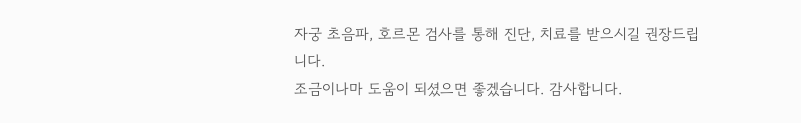자궁 초음파, 호르몬 검사를 통해 진단, 치료를 받으시길 권장드립니다.
조금이나마 도움이 되셨으면 좋겠습니다. 감사합니다.